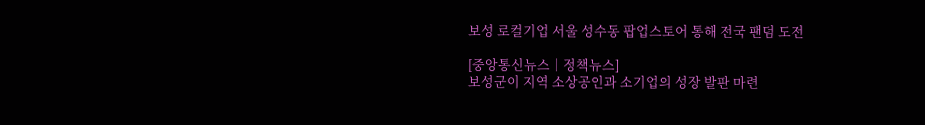보성 로컬기업 서울 성수동 팝업스토어 통해 전국 팬덤 도전

[중앙통신뉴스│정책뉴스]
보성군이 지역 소상공인과 소기업의 성장 발판 마련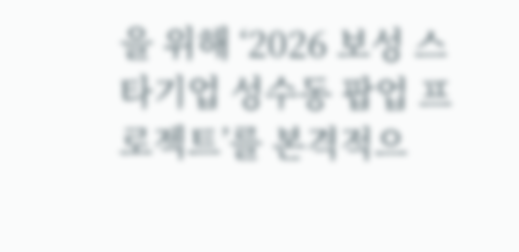을 위해 ‘2026 보성 스타기업 성수동 팝업 프로젝트’를 본격적으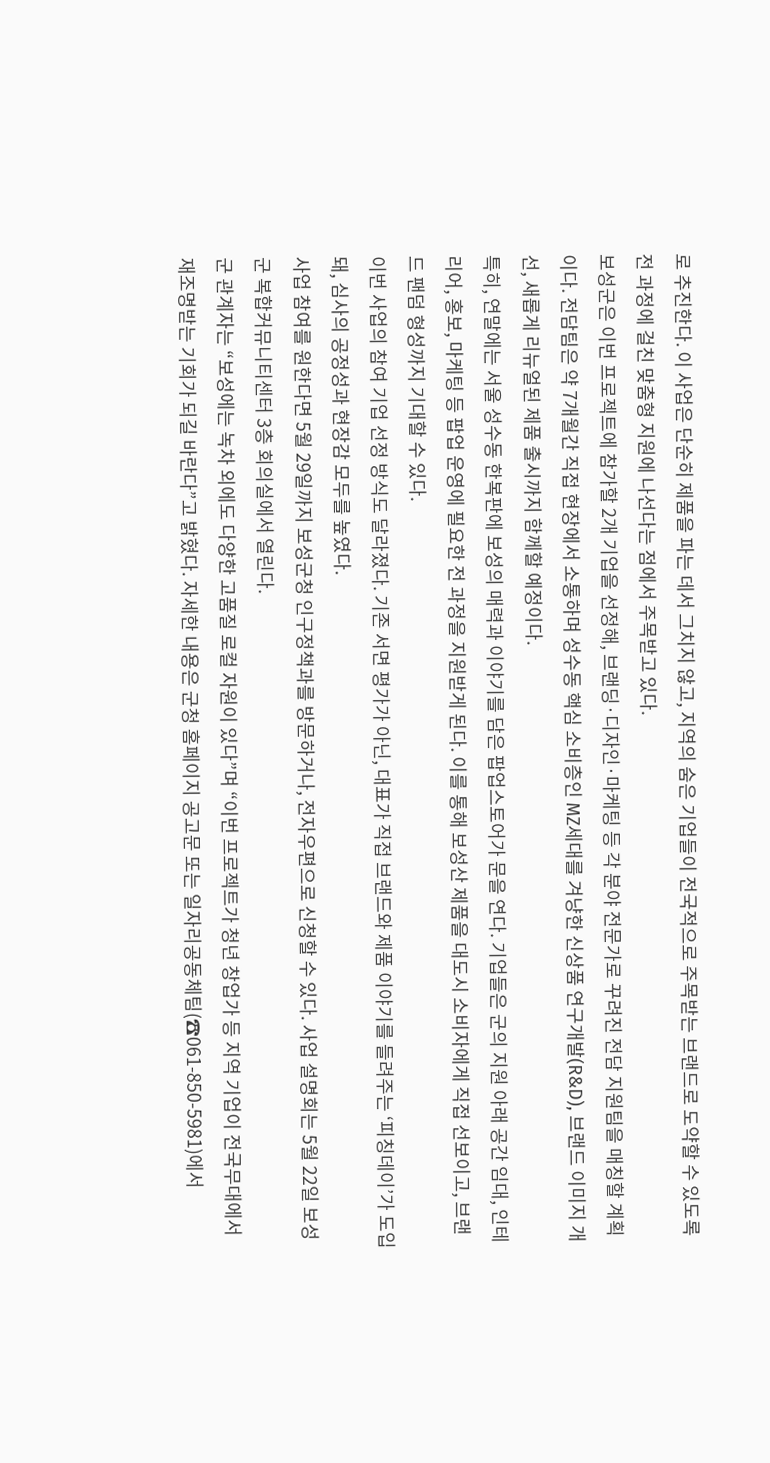로 추진한다. 이 사업은 단순히 제품을 파는 데서 그치지 않고, 지역의 숨은 기업들이 전국적으로 주목받는 브랜드로 도약할 수 있도록 전 과정에 걸친 맞춤형 지원에 나선다는 점에서 주목받고 있다.
보성군은 이번 프로젝트에 참가할 2개 기업을 선정해, 브랜딩·디자인·마케팅 등 각 분야 전문가로 꾸려진 전담 지원팀을 매칭할 계획이다. 전담팀은 약 7개월간 직접 현장에서 소통하며 성수동 핵심 소비층인 MZ세대를 겨냥한 신상품 연구개발(R&D), 브랜드 이미지 개선, 새롭게 리뉴얼된 제품 출시까지 함께할 예정이다.
특히, 연말에는 서울 성수동 한복판에 보성의 매력과 이야기를 담은 팝업스토어가 문을 연다. 기업들은 군의 지원 아래 공간 임대, 인테리어, 홍보, 마케팅 등 팝업 운영에 필요한 전 과정을 지원받게 된다. 이를 통해 보성산 제품을 대도시 소비자에게 직접 선보이고, 브랜드 팬덤 형성까지 기대할 수 있다.
이번 사업의 참여 기업 선정 방식도 달라졌다. 기존 서면 평가가 아닌, 대표가 직접 브랜드와 제품 이야기를 들려주는 ‘피칭데이’가 도입돼, 심사의 공정성과 현장감 모두를 높였다.
사업 참여를 원한다면 5월 29일까지 보성군청 인구정책과를 방문하거나, 전자우편으로 신청할 수 있다. 사업 설명회는 5월 22일 보성군 복합커뮤니티센터 3층 회의실에서 열린다.
군 관계자는 “보성에는 녹차 외에도 다양한 고품질 로컬 자원이 있다”며 “이번 프로젝트가 청년 창업가 등 지역 기업이 전국무대에서 재조명받는 기회가 되길 바란다”고 밝혔다. 자세한 내용은 군청 홈페이지 공고문 또는 일자리공동체팀(☎061-850-5981)에서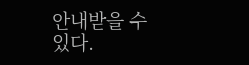안내받을 수 있다.